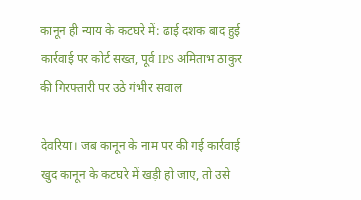कानून ही न्याय के कटघरे में: ढाई दशक बाद हुई कार्रवाई पर कोर्ट सख्त, पूर्व IPS अमिताभ ठाकुर की गिरफ्तारी पर उठे गंभीर सवाल

देवरिया। जब कानून के नाम पर की गई कार्रवाई खुद कानून के कटघरे में खड़ी हो जाए, तो उसे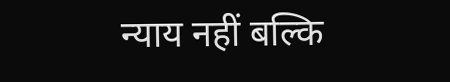न्याय नहीं बल्कि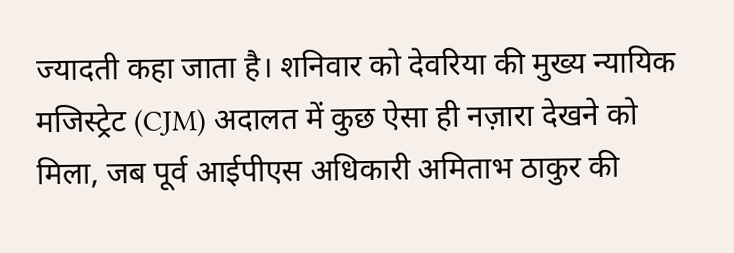ज्यादती कहा जाता है। शनिवार को देवरिया की मुख्य न्यायिक मजिस्ट्रेट (CJM) अदालत में कुछ ऐसा ही नज़ारा देखने को मिला, जब पूर्व आईपीएस अधिकारी अमिताभ ठाकुर की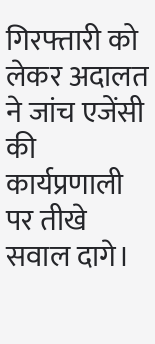गिरफ्तारी को लेकर अदालत ने जांच एजेंसी की कार्यप्रणाली पर तीखे सवाल दागे।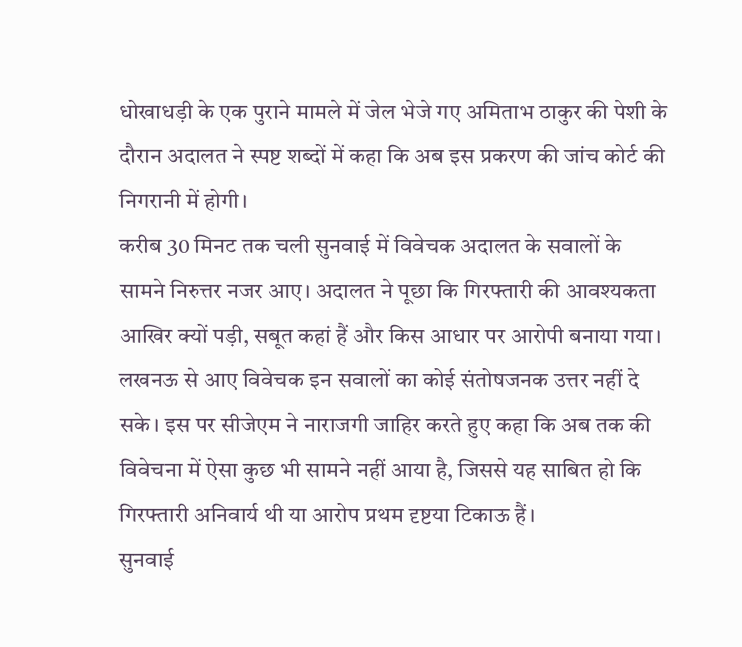धोखाधड़ी के एक पुराने मामले में जेल भेजे गए अमिताभ ठाकुर की पेशी के दौरान अदालत ने स्पष्ट शब्दों में कहा कि अब इस प्रकरण की जांच कोर्ट की निगरानी में होगी।
करीब 30 मिनट तक चली सुनवाई में विवेचक अदालत के सवालों के सामने निरुत्तर नजर आए। अदालत ने पूछा कि गिरफ्तारी की आवश्यकता आखिर क्यों पड़ी, सबूत कहां हैं और किस आधार पर आरोपी बनाया गया। लखनऊ से आए विवेचक इन सवालों का कोई संतोषजनक उत्तर नहीं दे सके। इस पर सीजेएम ने नाराजगी जाहिर करते हुए कहा कि अब तक की विवेचना में ऐसा कुछ भी सामने नहीं आया है, जिससे यह साबित हो कि गिरफ्तारी अनिवार्य थी या आरोप प्रथम दृष्टया टिकाऊ हैं।
सुनवाई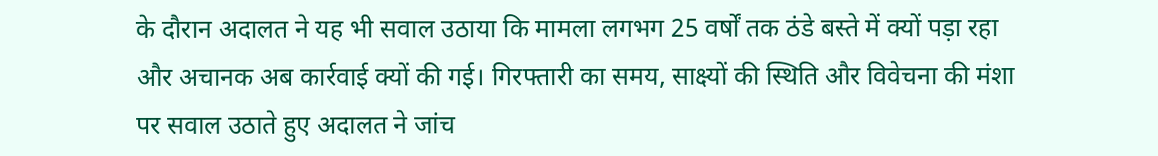के दौरान अदालत ने यह भी सवाल उठाया कि मामला लगभग 25 वर्षों तक ठंडे बस्ते में क्यों पड़ा रहा और अचानक अब कार्रवाई क्यों की गई। गिरफ्तारी का समय, साक्ष्यों की स्थिति और विवेचना की मंशा पर सवाल उठाते हुए अदालत ने जांच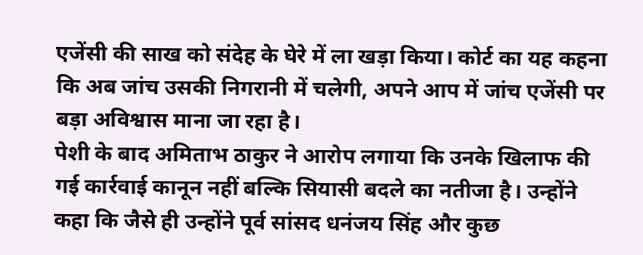एजेंसी की साख को संदेह के घेरे में ला खड़ा किया। कोर्ट का यह कहना कि अब जांच उसकी निगरानी में चलेगी, अपने आप में जांच एजेंसी पर बड़ा अविश्वास माना जा रहा है।
पेशी के बाद अमिताभ ठाकुर ने आरोप लगाया कि उनके खिलाफ की गई कार्रवाई कानून नहीं बल्कि सियासी बदले का नतीजा है। उन्होंने कहा कि जैसे ही उन्होंने पूर्व सांसद धनंजय सिंह और कुछ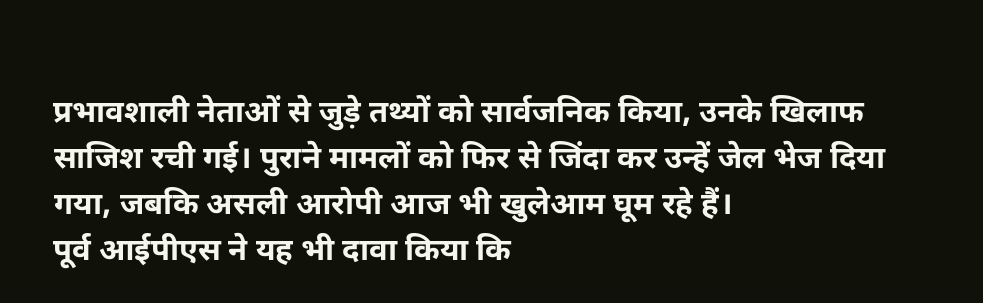प्रभावशाली नेताओं से जुड़े तथ्यों को सार्वजनिक किया, उनके खिलाफ साजिश रची गई। पुराने मामलों को फिर से जिंदा कर उन्हें जेल भेज दिया गया, जबकि असली आरोपी आज भी खुलेआम घूम रहे हैं।
पूर्व आईपीएस ने यह भी दावा किया कि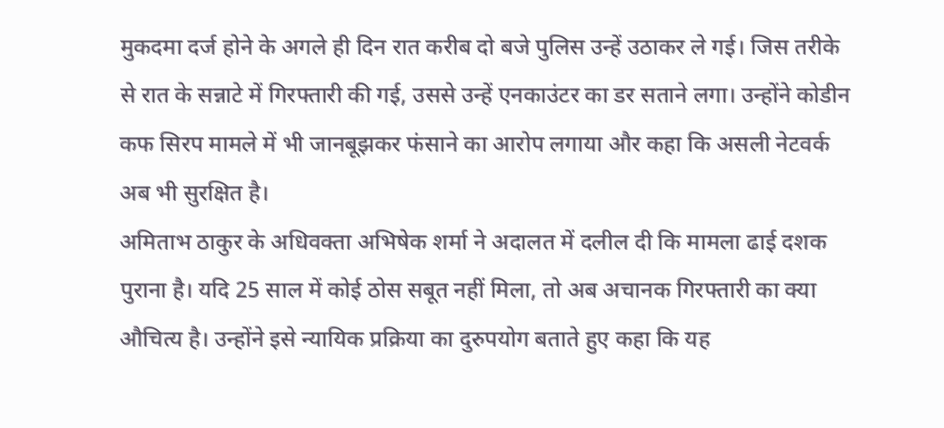मुकदमा दर्ज होने के अगले ही दिन रात करीब दो बजे पुलिस उन्हें उठाकर ले गई। जिस तरीके से रात के सन्नाटे में गिरफ्तारी की गई, उससे उन्हें एनकाउंटर का डर सताने लगा। उन्होंने कोडीन कफ सिरप मामले में भी जानबूझकर फंसाने का आरोप लगाया और कहा कि असली नेटवर्क अब भी सुरक्षित है।
अमिताभ ठाकुर के अधिवक्ता अभिषेक शर्मा ने अदालत में दलील दी कि मामला ढाई दशक पुराना है। यदि 25 साल में कोई ठोस सबूत नहीं मिला, तो अब अचानक गिरफ्तारी का क्या औचित्य है। उन्होंने इसे न्यायिक प्रक्रिया का दुरुपयोग बताते हुए कहा कि यह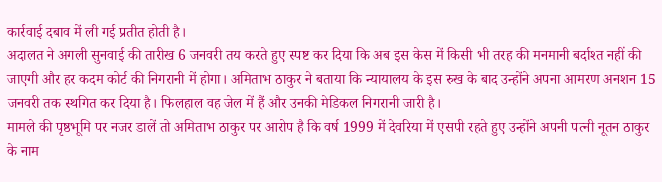कार्रवाई दबाव में ली गई प्रतीत होती है।
अदालत ने अगली सुनवाई की तारीख 6 जनवरी तय करते हुए स्पष्ट कर दिया कि अब इस केस में किसी भी तरह की मनमानी बर्दाश्त नहीं की जाएगी और हर कदम कोर्ट की निगरानी में होगा। अमिताभ ठाकुर ने बताया कि न्यायालय के इस रुख के बाद उन्होंने अपना आमरण अनशन 15 जनवरी तक स्थगित कर दिया है। फिलहाल वह जेल में हैं और उनकी मेडिकल निगरानी जारी है।
मामले की पृष्ठभूमि पर नजर डालें तो अमिताभ ठाकुर पर आरोप है कि वर्ष 1999 में देवरिया में एसपी रहते हुए उन्होंने अपनी पत्नी नूतन ठाकुर के नाम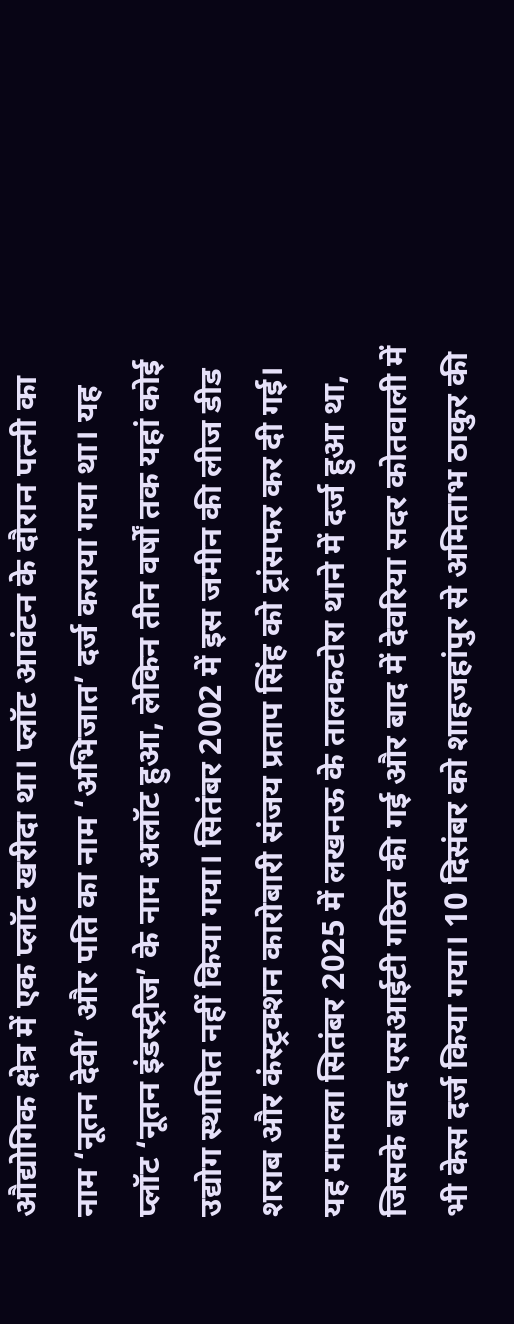औद्योगिक क्षेत्र में एक प्लॉट खरीदा था। प्लॉट आवंटन के दौरान पत्नी का नाम ‘नूतन देवी’ और पति का नाम ‘अभिजात’ दर्ज कराया गया था। यह प्लॉट ‘नूतन इंडस्ट्रीज’ के नाम अलॉट हुआ, लेकिन तीन वर्षों तक यहां कोई उद्योग स्थापित नहीं किया गया। सितंबर 2002 में इस जमीन की लीज डीड शराब और कंस्ट्रक्शन कारोबारी संजय प्रताप सिंह को ट्रांसफर कर दी गई। यह मामला सितंबर 2025 में लखनऊ के तालकटोरा थाने में दर्ज हुआ था, जिसके बाद एसआईटी गठित की गई और बाद में देवरिया सदर कोतवाली में भी केस दर्ज किया गया। 10 दिसंबर को शाहजहांपुर से अमिताभ ठाकुर की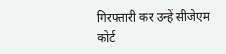गिरफ्तारी कर उन्हें सीजेएम कोर्ट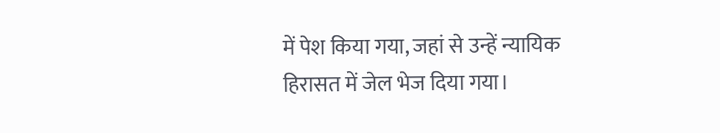में पेश किया गया, जहां से उन्हें न्यायिक हिरासत में जेल भेज दिया गया।